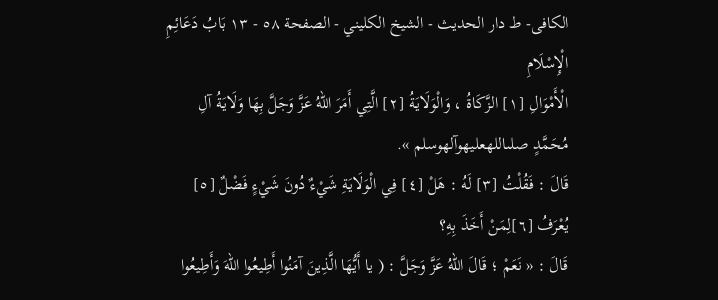الکافی- ط دار الحدیث - الشيخ الكليني - الصفحة ٥٨ - ١٣ بَابُ دَعَائِمِ الْإِسْلَامِ
الْأَمْوَالِ [١] الزَّكَاةُ ، وَالْوَلَايَةُ [٢] الَّتِي أَمَرَ اللهُ عَزَّ وَجَلَّ بِهَا وَلَايَةُ آلِ مُحَمَّدٍ صلىاللهعليهوآلهوسلم ».
قَالَ : فَقُلْتُ [٣] لَهُ : هَلْ [٤] فِي الْوَلَايَةِ شَيْءٌ دُونَ شَيْءٍ فَضْلٌ [٥] يُعْرَفُ [٦]لِمَنْ أَخَذَ بِهِ؟
قَالَ : « نَعَمْ ؛ قَالَ اللهُ عَزَّ وَجَلَّ : ( يا أَيُّهَا الَّذِينَ آمَنُوا أَطِيعُوا اللهَ وَأَطِيعُوا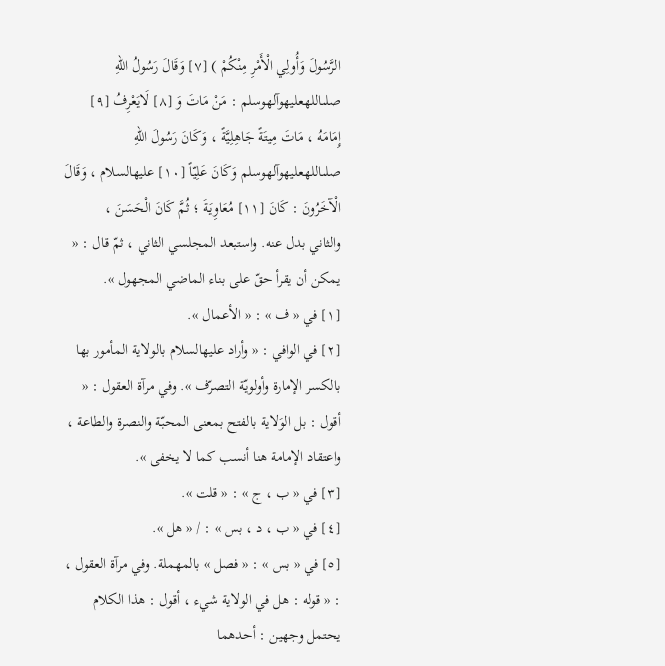الرَّسُولَ وَأُولِي الْأَمْرِ مِنْكُمْ ) [٧] وَقَالَ رَسُولُ اللهِ صلىاللهعليهوآلهوسلم : مَنْ مَاتَ وَ [٨] لَايَعْرِفُ [٩] إِمَامَهُ ، مَاتَ مِيتَةً جَاهِلِيَّةً ، وَكَانَ رَسُولَ اللهِ صلىاللهعليهوآلهوسلم وَكَانَ عَلِيّاً [١٠] عليهالسلام ، وَقَالَ الْآخَرُونَ : كَانَ [١١] مُعَاوِيَةَ ؛ ثُمَّ كَانَ الْحَسَنَ ،
والثاني بدل عنه. واستبعد المجلسي الثاني ، ثمّ قال : « يمكن أن يقرأ حقّ على بناء الماضي المجهول ».
[١] في « ف » : « الأعمال ».
[٢] في الوافي : « وأراد عليهالسلام بالولاية المأمور بها بالكسر الإمارة وأولويّة التصرّف ». وفي مرآة العقول : « أقول : بل الوَلاية بالفتح بمعنى المحبّة والنصرة والطاعة ، واعتقاد الإمامة هنا أنسب كما لا يخفى ».
[٣] في « ب ، ج » : « قلت ».
[٤] في « ب ، د ، بس » : / « هل ».
[٥] في « بس » : « فصل » بالمهملة. وفي مرآة العقول ، : « قوله : هل في الولاية شيء ، أقول : هذا الكلام يحتمل وجهين : أحدهما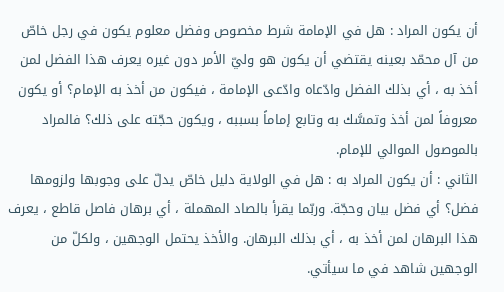أن يكون المراد : هل في الإمامة شرط مخصوص وفضل معلوم يكون في رجل خاصّ من آل محمّد بعينه يقتضي أن يكون هو وليّ الأمر دون غيره يعرف هذا الفضل لمن أخذ به ، أي بذلك الفضل وادّعاه وادّعى الإمامة ، فيكون من أخذ به الإمام؟ أو يكون معروفاً لمن أخذ وتمسَّك به وتابع إماماً بسببه ، ويكون حجّته على ذلك؟ فالمراد بالموصول الموالي للإمام.
الثاني : أن يكون المراد به : هل في الولاية دليل خاصّ يدلّ على وجوبها ولزومها فضل؟ أي فضل بيان وحجّة. وربّما يقرأ بالصاد المهملة ، أي برهان فاصل قاطع ، يعرف هذا البرهان لمن أخذ به ، أي بذلك البرهان. والأخذ يحتمل الوجهين ، ولكلّ من الوجهين شاهد في ما سيأتي.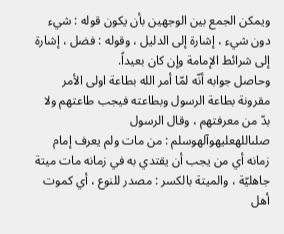ويمكن الجمع بين الوجهين بأن يكون قوله : شيء دون شيء ، إشارة إلى الدليل ، وقوله : فضل ، إشارة إلى شرائط الإمامة وإن كان بعيداً.
وحاصل جوابه أنّه لمّا أمر الله بطاعة اولى الأمر مقرونة بطاعة الرسول وبطاعته فيجب طاعتهم ولا بدّ من معرفتهم ، وقال الرسول صلىاللهعليهوآلهوسلم : من مات ولم يعرف إمام زمانه أي من يجب أن يقتدي به في زمانه مات ميتة جاهليّة ، والميتة بالكسر : مصدر للنوع ، أي كموت أهل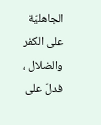الجاهليّة على الكفر والضلال ، فدلّ على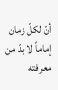أنّ لكلّ زمان إماماً لا بدّ من معرفته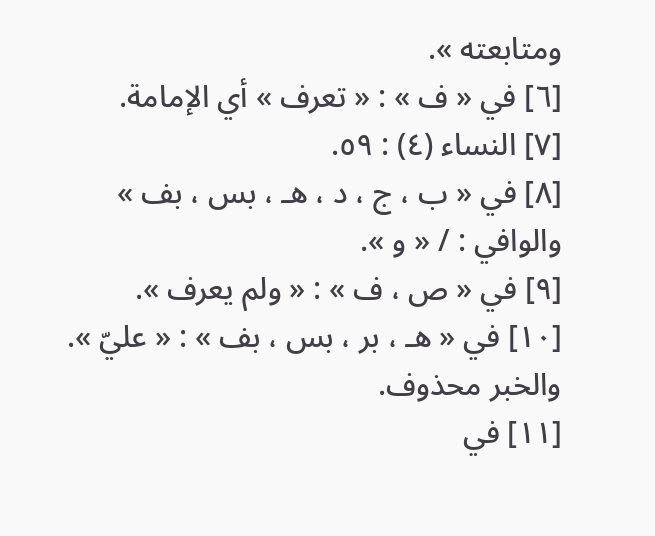ومتابعته ».
[٦] في « ف » : « تعرف » أي الإمامة.
[٧] النساء (٤) : ٥٩.
[٨] في « ب ، ج ، د ، هـ ، بس ، بف » والوافي : / « و ».
[٩] في « ص ، ف » : « ولم يعرف ».
[١٠] في « هـ ، بر ، بس ، بف » : « عليّ ». والخبر محذوف.
[١١] في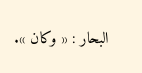البحار : « وكان ».